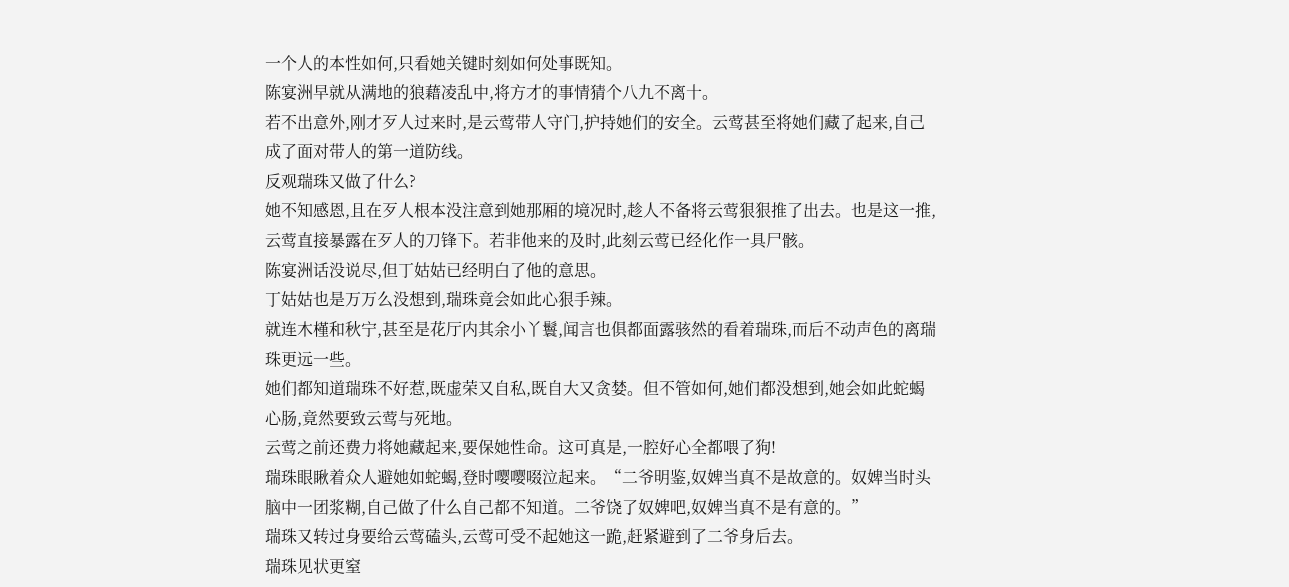一个人的本性如何,只看她关键时刻如何处事既知。
陈宴洲早就从满地的狼藉凌乱中,将方才的事情猜个八九不离十。
若不出意外,刚才歹人过来时,是云莺带人守门,护持她们的安全。云莺甚至将她们藏了起来,自己成了面对带人的第一道防线。
反观瑞珠又做了什么?
她不知感恩,且在歹人根本没注意到她那厢的境况时,趁人不备将云莺狠狠推了出去。也是这一推,云莺直接暴露在歹人的刀锋下。若非他来的及时,此刻云莺已经化作一具尸骸。
陈宴洲话没说尽,但丁姑姑已经明白了他的意思。
丁姑姑也是万万么没想到,瑞珠竟会如此心狠手辣。
就连木槿和秋宁,甚至是花厅内其余小丫鬟,闻言也俱都面露骇然的看着瑞珠,而后不动声色的离瑞珠更远一些。
她们都知道瑞珠不好惹,既虚荣又自私,既自大又贪婪。但不管如何,她们都没想到,她会如此蛇蝎心肠,竟然要致云莺与死地。
云莺之前还费力将她藏起来,要保她性命。这可真是,一腔好心全都喂了狗!
瑞珠眼瞅着众人避她如蛇蝎,登时嘤嘤啜泣起来。“二爷明鉴,奴婢当真不是故意的。奴婢当时头脑中一团浆糊,自己做了什么自己都不知道。二爷饶了奴婢吧,奴婢当真不是有意的。”
瑞珠又转过身要给云莺磕头,云莺可受不起她这一跪,赶紧避到了二爷身后去。
瑞珠见状更窒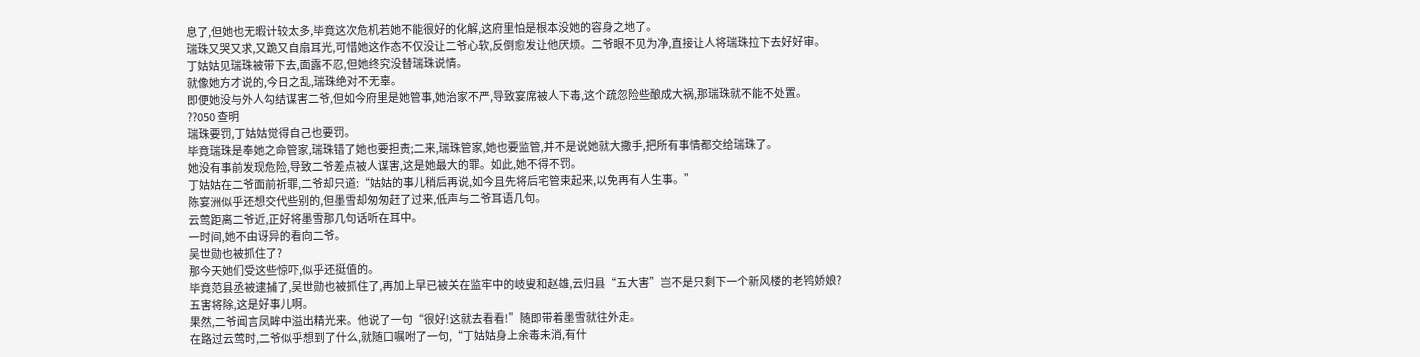息了,但她也无暇计较太多,毕竟这次危机若她不能很好的化解,这府里怕是根本没她的容身之地了。
瑞珠又哭又求,又跪又自扇耳光,可惜她这作态不仅没让二爷心软,反倒愈发让他厌烦。二爷眼不见为净,直接让人将瑞珠拉下去好好审。
丁姑姑见瑞珠被带下去,面露不忍,但她终究没替瑞珠说情。
就像她方才说的,今日之乱,瑞珠绝对不无辜。
即便她没与外人勾结谋害二爷,但如今府里是她管事,她治家不严,导致宴席被人下毒,这个疏忽险些酿成大祸,那瑞珠就不能不处置。
??050 查明
瑞珠要罚,丁姑姑觉得自己也要罚。
毕竟瑞珠是奉她之命管家,瑞珠错了她也要担责;二来,瑞珠管家,她也要监管,并不是说她就大撒手,把所有事情都交给瑞珠了。
她没有事前发现危险,导致二爷差点被人谋害,这是她最大的罪。如此,她不得不罚。
丁姑姑在二爷面前祈罪,二爷却只道:“姑姑的事儿稍后再说,如今且先将后宅管束起来,以免再有人生事。”
陈宴洲似乎还想交代些别的,但墨雪却匆匆赶了过来,低声与二爷耳语几句。
云莺距离二爷近,正好将墨雪那几句话听在耳中。
一时间,她不由讶异的看向二爷。
吴世勋也被抓住了?
那今天她们受这些惊吓,似乎还挺值的。
毕竟范县丞被逮捕了,吴世勋也被抓住了,再加上早已被关在监牢中的岐叟和赵雄,云归县“五大害”岂不是只剩下一个新风楼的老鸨娇娘?
五害将除,这是好事儿啊。
果然,二爷闻言凤眸中溢出精光来。他说了一句“很好!这就去看看!”随即带着墨雪就往外走。
在路过云莺时,二爷似乎想到了什么,就随口嘱咐了一句,“丁姑姑身上余毒未消,有什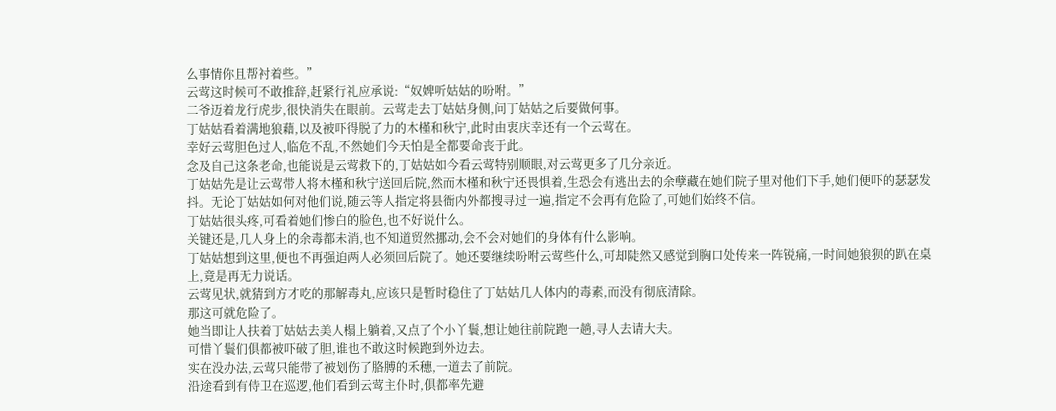么事情你且帮衬着些。”
云莺这时候可不敢推辞,赶紧行礼应承说:“奴婢听姑姑的吩咐。”
二爷迈着龙行虎步,很快消失在眼前。云莺走去丁姑姑身侧,问丁姑姑之后要做何事。
丁姑姑看着满地狼藉,以及被吓得脱了力的木槿和秋宁,此时由衷庆幸还有一个云莺在。
幸好云莺胆色过人,临危不乱,不然她们今天怕是全都要命丧于此。
念及自己这条老命,也能说是云莺救下的,丁姑姑如今看云莺特别顺眼,对云莺更多了几分亲近。
丁姑姑先是让云莺带人将木槿和秋宁送回后院,然而木槿和秋宁还畏惧着,生恐会有逃出去的余孽藏在她们院子里对他们下手,她们便吓的瑟瑟发抖。无论丁姑姑如何对他们说,随云等人指定将县衙内外都搜寻过一遍,指定不会再有危险了,可她们始终不信。
丁姑姑很头疼,可看着她们惨白的脸色,也不好说什么。
关键还是,几人身上的余毒都未消,也不知道贸然挪动,会不会对她们的身体有什么影响。
丁姑姑想到这里,便也不再强迫两人必须回后院了。她还要继续吩咐云莺些什么,可却陡然又感觉到胸口处传来一阵锐痛,一时间她狼狈的趴在桌上,竟是再无力说话。
云莺见状,就猜到方才吃的那解毒丸,应该只是暂时稳住了丁姑姑几人体内的毒素,而没有彻底清除。
那这可就危险了。
她当即让人扶着丁姑姑去美人榻上躺着,又点了个小丫鬟,想让她往前院跑一趟,寻人去请大夫。
可惜丫鬟们俱都被吓破了胆,谁也不敢这时候跑到外边去。
实在没办法,云莺只能带了被划伤了胳膊的禾穗,一道去了前院。
沿途看到有侍卫在巡逻,他们看到云莺主仆时,俱都率先避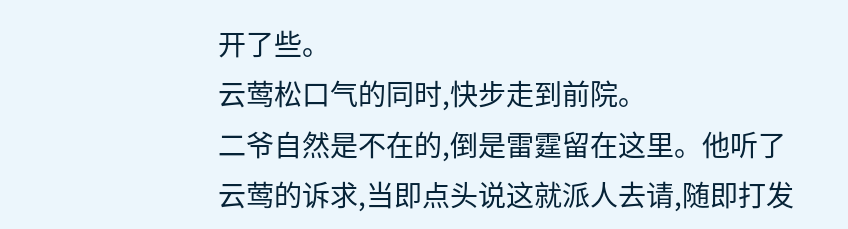开了些。
云莺松口气的同时,快步走到前院。
二爷自然是不在的,倒是雷霆留在这里。他听了云莺的诉求,当即点头说这就派人去请,随即打发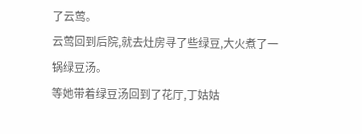了云莺。
云莺回到后院,就去灶房寻了些绿豆,大火煮了一锅绿豆汤。
等她带着绿豆汤回到了花厅,丁姑姑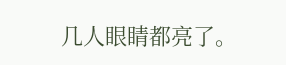几人眼睛都亮了。